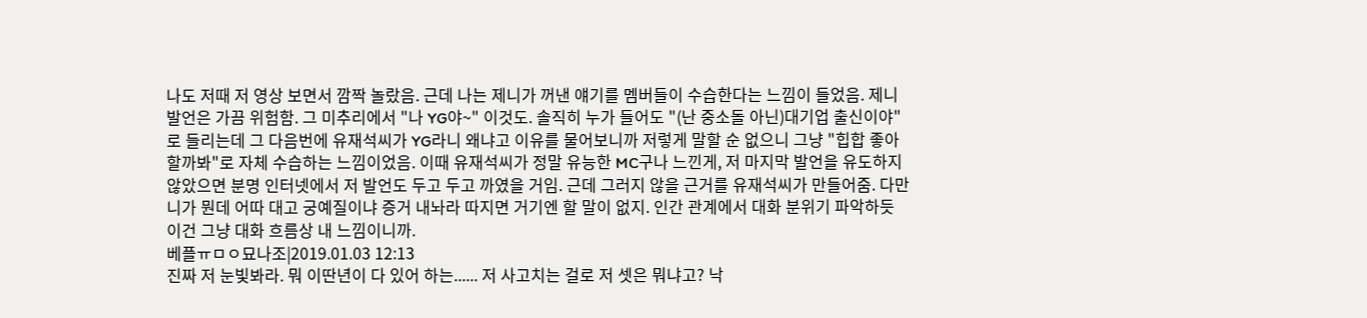나도 저때 저 영상 보면서 깜짝 놀랐음. 근데 나는 제니가 꺼낸 얘기를 멤버들이 수습한다는 느낌이 들었음. 제니 발언은 가끔 위험함. 그 미추리에서 "나 YG야~" 이것도. 솔직히 누가 들어도 "(난 중소돌 아닌)대기업 출신이야"로 들리는데 그 다음번에 유재석씨가 YG라니 왜냐고 이유를 물어보니까 저렇게 말할 순 없으니 그냥 "힙합 좋아할까봐"로 자체 수습하는 느낌이었음. 이때 유재석씨가 정말 유능한 MC구나 느낀게, 저 마지막 발언을 유도하지 않았으면 분명 인터넷에서 저 발언도 두고 두고 까였을 거임. 근데 그러지 않을 근거를 유재석씨가 만들어줌. 다만 니가 뭔데 어따 대고 궁예질이냐 증거 내놔라 따지면 거기엔 할 말이 없지. 인간 관계에서 대화 분위기 파악하듯 이건 그냥 대화 흐름상 내 느낌이니까.
베플ㅠㅁㅇ묘나조|2019.01.03 12:13
진짜 저 눈빛봐라. 뭐 이딴년이 다 있어 하는...... 저 사고치는 걸로 저 셋은 뭐냐고? 낙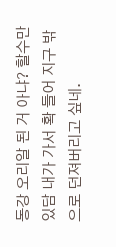동강 오리알 된 거 아냐? 할수만 있담 내가 가서 확 들어 지구 밖으로 던져버리고 싶네.